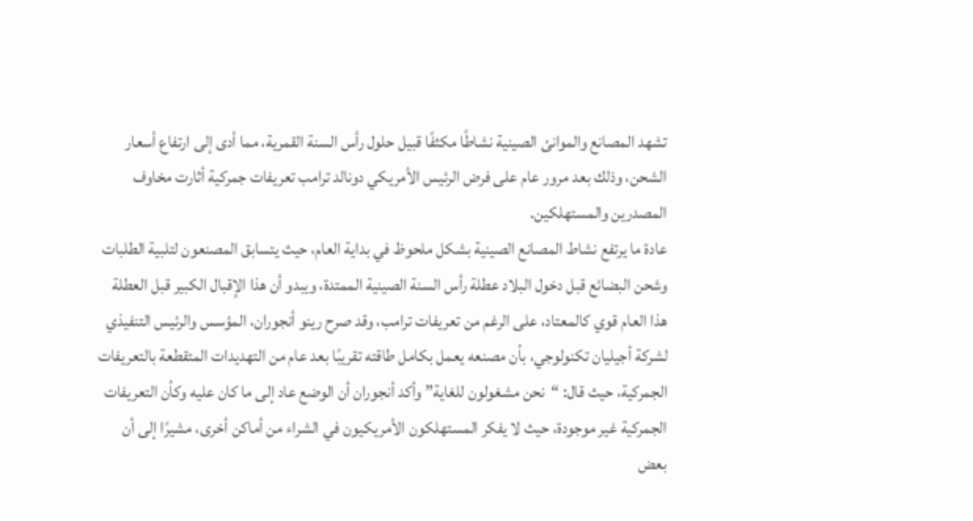تشهد المصانع والموانئ الصينية نشاطًا مكثفًا قبيل حلول رأس السنة القمرية، مما أدى إلى ارتفاع أسعار الشحن، وذلك بعد مرور عام على فرض الرئيس الأمريكي دونالد ترامب تعريفات جمركية أثارت مخاوف المصدرين والمستهلكين.
عادة ما يرتفع نشاط المصانع الصينية بشكل ملحوظ في بداية العام، حيث يتسابق المصنعون لتلبية الطلبات وشحن البضائع قبل دخول البلاد عطلة رأس السنة الصينية الممتدة، ويبدو أن هذا الإقبال الكبير قبل العطلة هذا العام قوي كالمعتاد، على الرغم من تعريفات ترامب، وقد صرح رينو أنجوران، المؤسس والرئيس التنفيذي لشركة أجيليان تكنولوجي، بأن مصنعه يعمل بكامل طاقته تقريبًا بعد عام من التهديدات المتقطعة بالتعريفات الجمركية، حيث قال: “نحن مشغولون للغاية” وأكد أنجوران أن الوضع عاد إلى ما كان عليه وكأن التعريفات الجمركية غير موجودة، حيث لا يفكر المستهلكون الأمريكيون في الشراء من أماكن أخرى، مشيرًا إلى أن بعض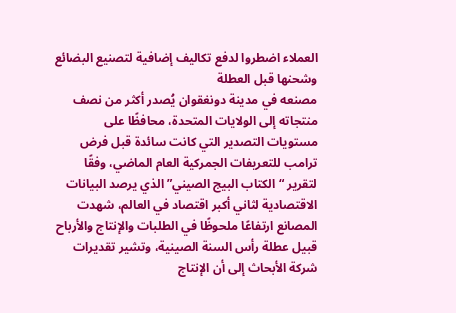العملاء اضطروا لدفع تكاليف إضافية لتصنيع البضائع وشحنها قبل العطلة
مصنعه في مدينة دونغقوان يُصدر أكثر من نصف منتجاته إلى الولايات المتحدة، محافظًا على مستويات التصدير التي كانت سائدة قبل فرض ترامب للتعريفات الجمركية العام الماضي، وفقًا لتقرير “الكتاب البيج الصيني” الذي يرصد البيانات الاقتصادية لثاني أكبر اقتصاد في العالم، شهدت المصانع ارتفاعًا ملحوظًا في الطلبات والإنتاج والأرباح قبيل عطلة رأس السنة الصينية، وتشير تقديرات شركة الأبحاث إلى أن الإنتاج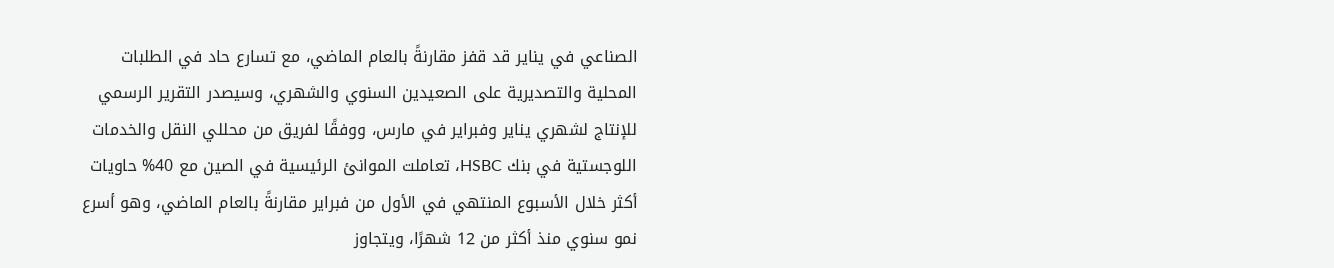الصناعي في يناير قد قفز مقارنةً بالعام الماضي، مع تسارع حاد في الطلبات المحلية والتصديرية على الصعيدين السنوي والشهري، وسيصدر التقرير الرسمي للإنتاج لشهري يناير وفبراير في مارس، ووفقًا لفريق من محللي النقل والخدمات اللوجستية في بنك HSBC، تعاملت الموانئ الرئيسية في الصين مع 40% حاويات أكثر خلال الأسبوع المنتهي في الأول من فبراير مقارنةً بالعام الماضي، وهو أسرع نمو سنوي منذ أكثر من 12 شهرًا، ويتجاوز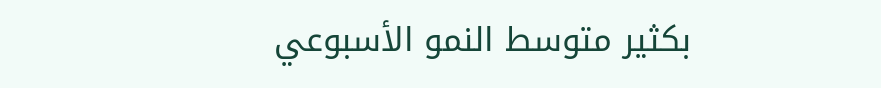بكثير متوسط النمو الأسبوعي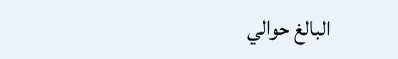البالغ حوالي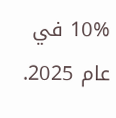10% في عام 2025.